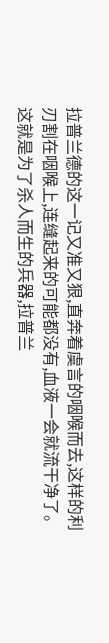拉普兰德的这一记又准又狠,直奔着虞言的咽喉而去,这样的利刃割在咽喉上,连缝起来的可能都没有,血液一会就流干净了。这就是为了杀人而生的兵器,拉普兰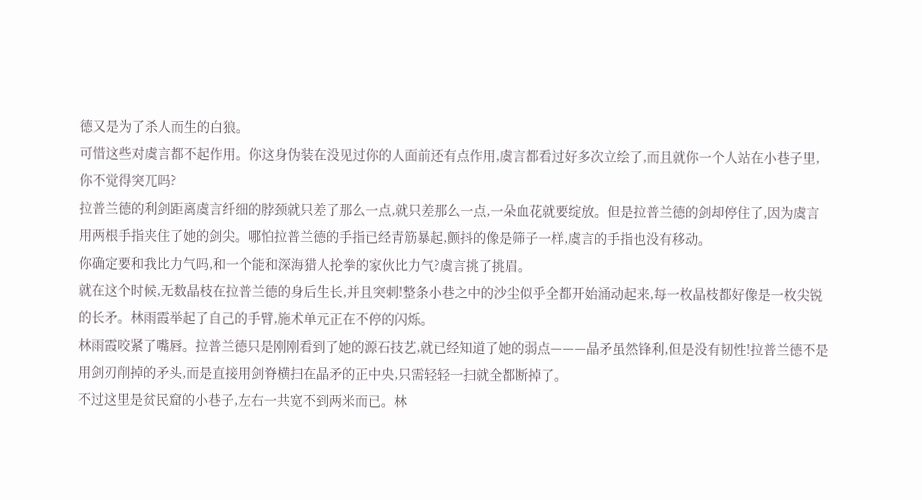德又是为了杀人而生的白狼。
可惜这些对虞言都不起作用。你这身伪装在没见过你的人面前还有点作用,虞言都看过好多次立绘了,而且就你一个人站在小巷子里,你不觉得突兀吗?
拉普兰德的利剑距离虞言纤细的脖颈就只差了那么一点,就只差那么一点,一朵血花就要绽放。但是拉普兰德的剑却停住了,因为虞言用两根手指夹住了她的剑尖。哪怕拉普兰德的手指已经青筋暴起,颤抖的像是筛子一样,虞言的手指也没有移动。
你确定要和我比力气吗,和一个能和深海猎人抡拳的家伙比力气?虞言挑了挑眉。
就在这个时候,无数晶枝在拉普兰德的身后生长,并且突刺!整条小巷之中的沙尘似乎全都开始涌动起来,每一枚晶枝都好像是一枚尖锐的长矛。林雨霞举起了自己的手臂,施术单元正在不停的闪烁。
林雨霞咬紧了嘴唇。拉普兰德只是刚刚看到了她的源石技艺,就已经知道了她的弱点———晶矛虽然锋利,但是没有韧性!拉普兰德不是用剑刃削掉的矛头,而是直接用剑脊横扫在晶矛的正中央,只需轻轻一扫就全都断掉了。
不过这里是贫民窟的小巷子,左右一共宽不到两米而已。林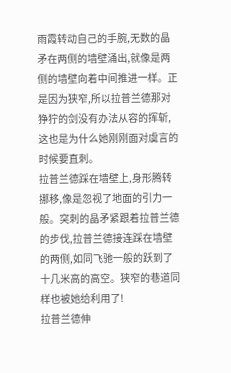雨霞转动自己的手腕,无数的晶矛在两侧的墙壁涌出,就像是两侧的墙壁向着中间推进一样。正是因为狭窄,所以拉普兰德那对狰狞的剑没有办法从容的挥斩,这也是为什么她刚刚面对虞言的时候要直刺。
拉普兰德踩在墙壁上,身形腾转挪移,像是忽视了地面的引力一般。突刺的晶矛紧跟着拉普兰德的步伐,拉普兰德接连踩在墙壁的两侧,如同飞驰一般的跃到了十几米高的高空。狭窄的巷道同样也被她给利用了!
拉普兰德伸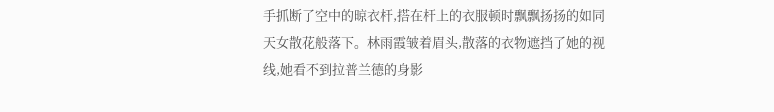手抓断了空中的晾衣杆,搭在杆上的衣服顿时飘飘扬扬的如同天女散花般落下。林雨霞皱着眉头,散落的衣物遮挡了她的视线,她看不到拉普兰德的身影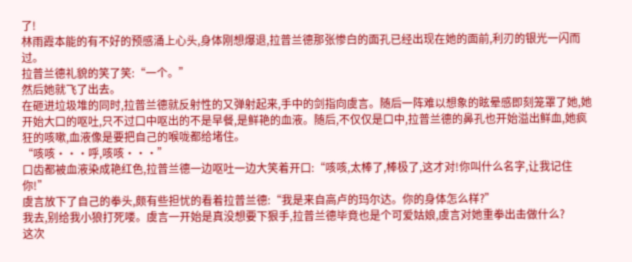了!
林雨霞本能的有不好的预感涌上心头,身体刚想爆退,拉普兰德那张惨白的面孔已经出现在她的面前,利刃的银光一闪而过。
拉普兰德礼貌的笑了笑:“一个。”
然后她就飞了出去。
在砸进垃圾堆的同时,拉普兰德就反射性的又弹射起来,手中的剑指向虞言。随后一阵难以想象的眩晕感即刻笼罩了她,她开始大口的呕吐,只不过口中呕出的不是早餐,是鲜艳的血液。随后,不仅仅是口中,拉普兰德的鼻孔也开始溢出鲜血,她疯狂的咳嗽,血液像是要把自己的喉咙都给堵住。
“咳咳···呼,咳咳···”
口齿都被血液染成艳红色,拉普兰德一边呕吐一边大笑着开口:“咳咳,太棒了,棒极了,这才对!你叫什么名字,让我记住你!”
虞言放下了自己的拳头,颇有些担忧的看着拉普兰德:“我是来自高卢的玛尔达。你的身体怎么样?”
我去,别给我小狼打死喽。虞言一开始是真没想要下狠手,拉普兰德毕竟也是个可爱姑娘,虞言对她重拳出击做什么?
这次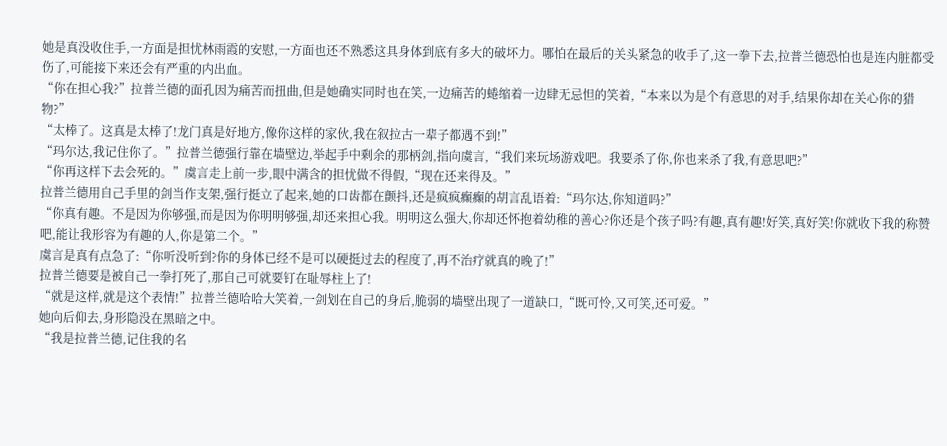她是真没收住手,一方面是担忧林雨霞的安慰,一方面也还不熟悉这具身体到底有多大的破坏力。哪怕在最后的关头紧急的收手了,这一拳下去,拉普兰德恐怕也是连内脏都受伤了,可能接下来还会有严重的内出血。
“你在担心我?”拉普兰德的面孔因为痛苦而扭曲,但是她确实同时也在笑,一边痛苦的蜷缩着一边肆无忌怛的笑着,“本来以为是个有意思的对手,结果你却在关心你的猎物?”
“太棒了。这真是太棒了!龙门真是好地方,像你这样的家伙,我在叙拉古一辈子都遇不到!”
“玛尔达,我记住你了。”拉普兰德强行靠在墙壁边,举起手中剩余的那柄剑,指向虞言,“我们来玩场游戏吧。我要杀了你,你也来杀了我,有意思吧?”
“你再这样下去会死的。”虞言走上前一步,眼中满含的担忧做不得假,“现在还来得及。”
拉普兰德用自己手里的剑当作支架,强行挺立了起来,她的口齿都在颤抖,还是疯疯癫癫的胡言乱语着:“玛尔达,你知道吗?”
“你真有趣。不是因为你够强,而是因为你明明够强,却还来担心我。明明这么强大,你却还怀抱着幼稚的善心?你还是个孩子吗?有趣,真有趣!好笑,真好笑!你就收下我的称赞吧,能让我形容为有趣的人,你是第二个。”
虞言是真有点急了:“你听没听到?你的身体已经不是可以硬挺过去的程度了,再不治疗就真的晚了!”
拉普兰德要是被自己一拳打死了,那自己可就要钉在耻辱柱上了!
“就是这样,就是这个表情!”拉普兰德哈哈大笑着,一剑划在自己的身后,脆弱的墙壁出现了一道缺口,“既可怜,又可笑,还可爱。”
她向后仰去,身形隐没在黑暗之中。
“我是拉普兰德,记住我的名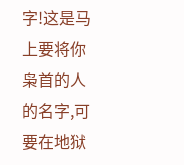字!这是马上要将你枭首的人的名字,可要在地狱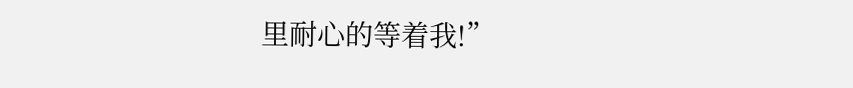里耐心的等着我!”